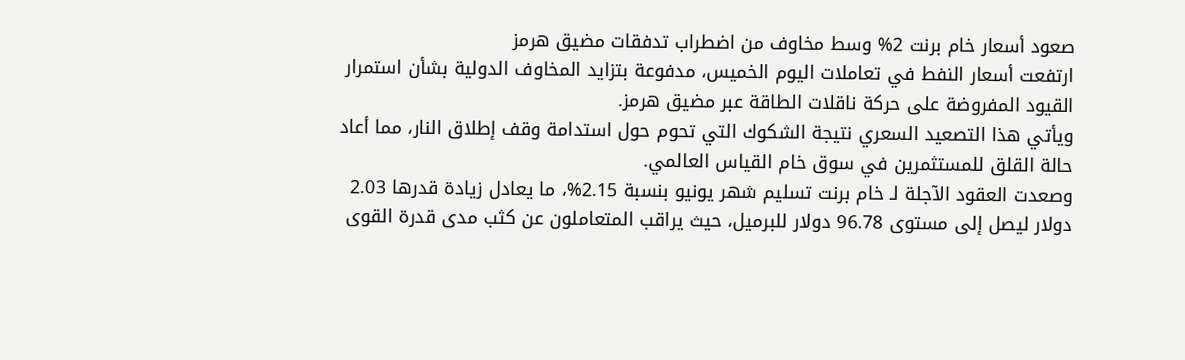صعود أسعار خام برنت 2% وسط مخاوف من اضطراب تدفقات مضيق هرمز
ارتفعت أسعار النفط في تعاملات اليوم الخميس، مدفوعة بتزايد المخاوف الدولية بشأن استمرار القيود المفروضة على حركة ناقلات الطاقة عبر مضيق هرمز.
ويأتي هذا التصعيد السعري نتيجة الشكوك التي تحوم حول استدامة وقف إطلاق النار، مما أعاد حالة القلق للمستثمرين في سوق خام القياس العالمي.
وصعدت العقود الآجلة لـ خام برنت تسليم شهر يونيو بنسبة 2.15%، ما يعادل زيادة قدرها 2.03 دولار ليصل إلى مستوى 96.78 دولار للبرميل، حيث يراقب المتعاملون عن كثب مدى قدرة القوى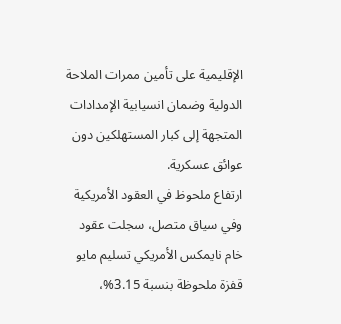الإقليمية على تأمين ممرات الملاحة الدولية وضمان انسيابية الإمدادات المتجهة إلى كبار المستهلكين دون عوائق عسكرية.
ارتفاع ملحوظ في العقود الأمريكية
وفي سياق متصل، سجلت عقود خام نايمكس الأمريكي تسليم مايو قفزة ملحوظة بنسبة 3.15%،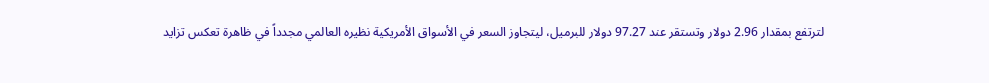لترتفع بمقدار 2.96 دولار وتستقر عند 97.27 دولار للبرميل، ليتجاوز السعر في الأسواق الأمريكية نظيره العالمي مجدداً في ظاهرة تعكس تزايد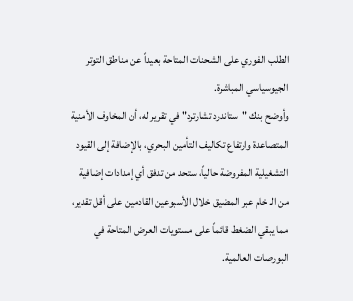الطلب الفوري على الشحنات المتاحة بعيداً عن مناطق التوتر الجيوسياسي المباشرة.
وأوضح بنك "ستاندرد تشارترد" في تقرير له، أن المخاوف الأمنية المتصاعدة وارتفاع تكاليف التأمين البحري، بالإضافة إلى القيود التشغيلية المفروضة حالياً، ستحد من تدفق أي إمدادات إضافية من الـ خام عبر المضيق خلال الأسبوعين القادمين على أقل تقدير، مما يبقي الضغط قائماً على مستويات العرض المتاحة في البورصات العالمية.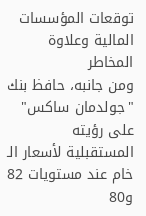توقعات المؤسسات المالية وعلاوة المخاطر
ومن جانبه، حافظ بنك "جولدمان ساكس" على رؤيته المستقبلية لأسعار الـ خام عند مستويات 82 و80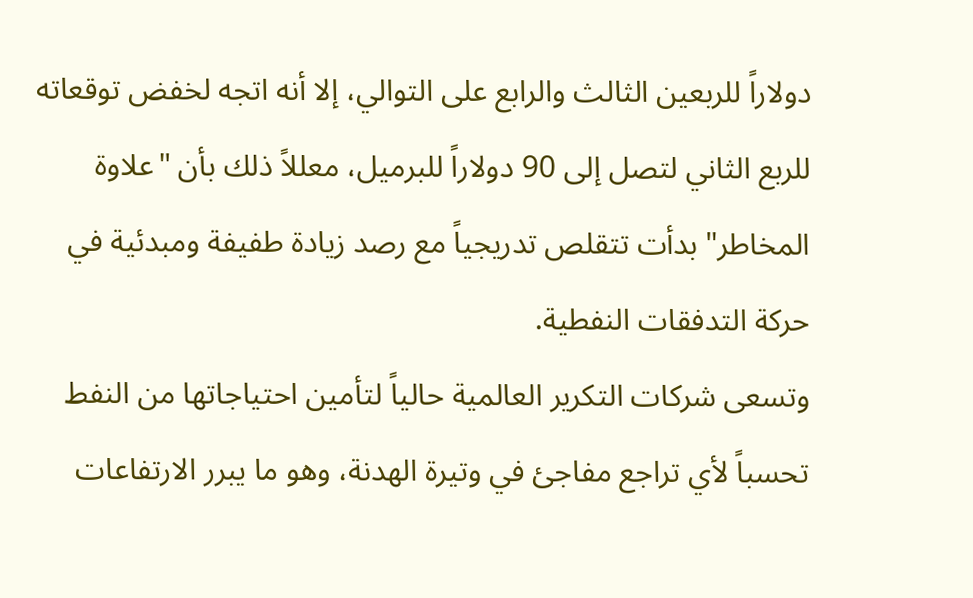دولاراً للربعين الثالث والرابع على التوالي، إلا أنه اتجه لخفض توقعاته للربع الثاني لتصل إلى 90 دولاراً للبرميل، معللاً ذلك بأن "علاوة المخاطر" بدأت تتقلص تدريجياً مع رصد زيادة طفيفة ومبدئية في حركة التدفقات النفطية.
وتسعى شركات التكرير العالمية حالياً لتأمين احتياجاتها من النفط تحسباً لأي تراجع مفاجئ في وتيرة الهدنة، وهو ما يبرر الارتفاعات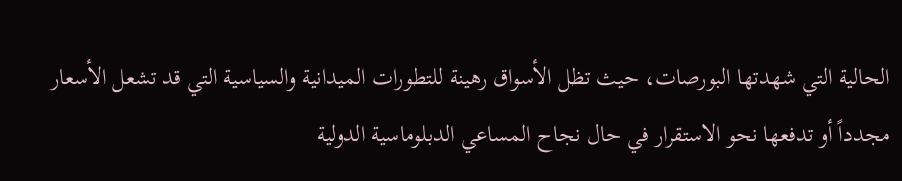الحالية التي شهدتها البورصات، حيث تظل الأسواق رهينة للتطورات الميدانية والسياسية التي قد تشعل الأسعار مجدداً أو تدفعها نحو الاستقرار في حال نجاح المساعي الدبلوماسية الدولية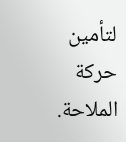لتأمين حركة الملاحة.